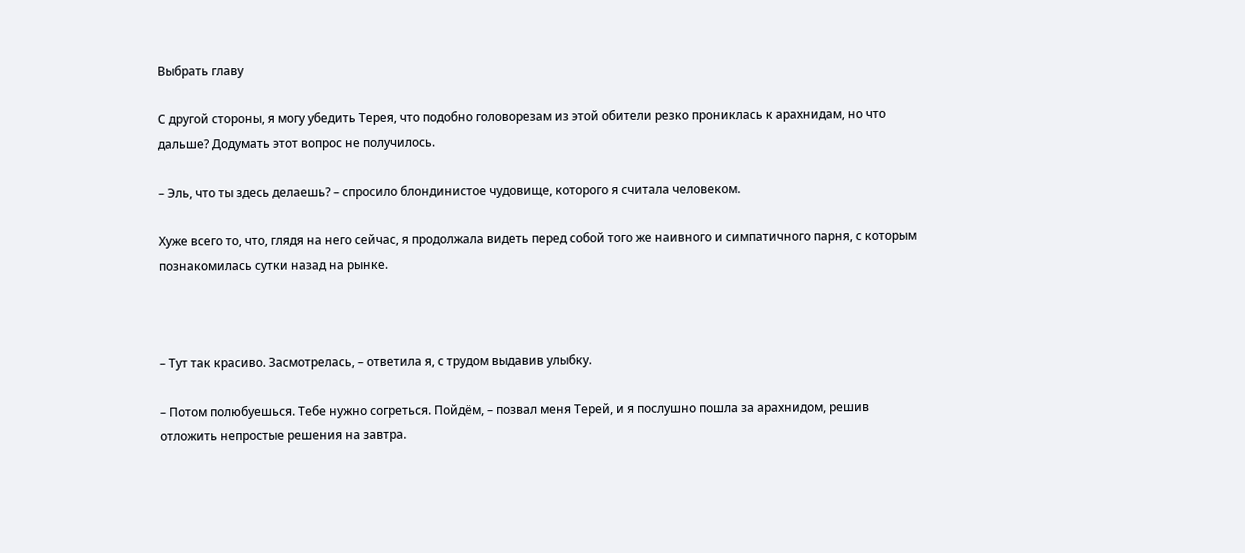Выбрать главу

С другой стороны, я могу убедить Терея, что подобно головорезам из этой обители резко прониклась к арахнидам, но что дальше? Додумать этот вопрос не получилось.

– Эль, что ты здесь делаешь? – спросило блондинистое чудовище, которого я считала человеком.

Хуже всего то, что, глядя на него сейчас, я продолжала видеть перед собой того же наивного и симпатичного парня, с которым познакомилась сутки назад на рынке.



– Тут так красиво. Засмотрелась, – ответила я, с трудом выдавив улыбку.

– Потом полюбуешься. Тебе нужно согреться. Пойдём, – позвал меня Терей, и я послушно пошла за арахнидом, решив отложить непростые решения на завтра.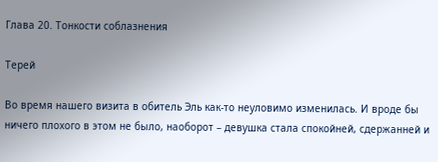Глава 20. Тонкости соблазнения

Терей

Во время нашего визита в обитель Эль как-то неуловимо изменилась. И вроде бы ничего плохого в этом не было, наоборот – девушка стала спокойней, сдержанней и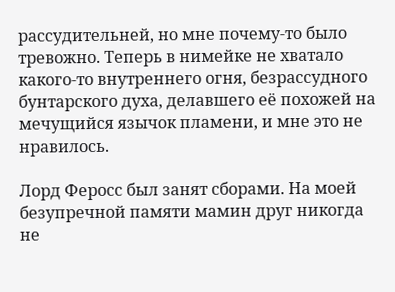рассудительней, но мне почему-то было тревожно. Теперь в нимейке не хватало какого-то внутреннего огня, безрассудного бунтарского духа, делавшего её похожей на мечущийся язычок пламени, и мне это не нравилось.

Лорд Феросс был занят сборами. На моей безупречной памяти мамин друг никогда не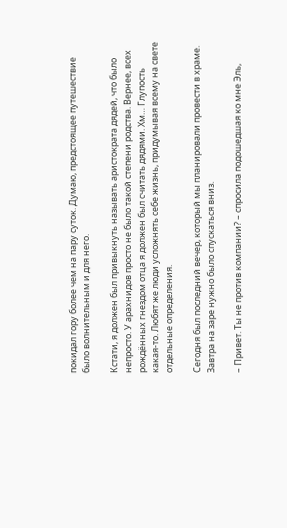покидал гору более чем на пару суток. Думаю, предстоящее путешествие было волнительным и для него.

Кстати, я должен был привыкнуть называть аристократа дядей, что было непросто. У арахнидов просто не было такой степени родства. Вернее, всех рождённых гнездом отца я должен был считать дядями. Хм… Глупость какая-то. Любят же люди усложнять себе жизнь, придумывая всему на свете отдельные определения.

Сегодня был последний вечер, который мы планировали провести в храме. Завтра на заре нужно было спускаться вниз.

– Привет. Ты не против компании? – спросила подошедшая ко мне Эль,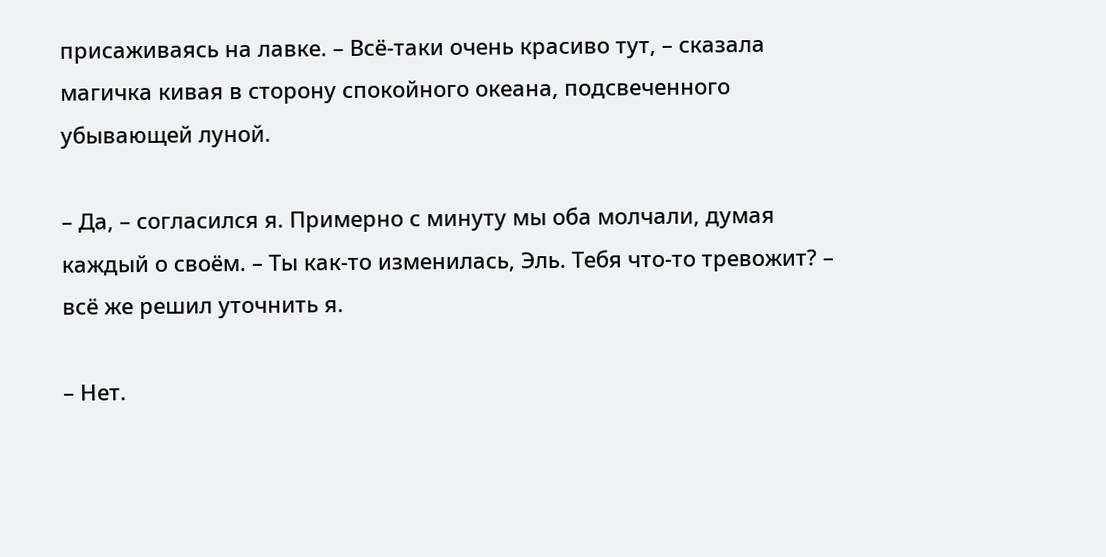присаживаясь на лавке. – Всё-таки очень красиво тут, – сказала магичка кивая в сторону спокойного океана, подсвеченного убывающей луной.

– Да, – согласился я. Примерно с минуту мы оба молчали, думая каждый о своём. – Ты как-то изменилась, Эль. Тебя что-то тревожит? – всё же решил уточнить я.

– Нет.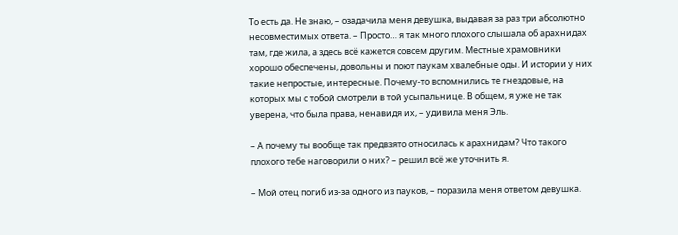То есть да. Не знаю, – озадачила меня девушка, выдавая за раз три абсолютно несовместимых ответа. – Просто… я так много плохого слышала об арахнидах там, где жила, а здесь всё кажется совсем другим. Местные храмовники хорошо обеспечены, довольны и поют паукам хвалебные оды. И истории у них такие непростые, интересные. Почему-то вспомнились те гнездовые, на которых мы с тобой смотрели в той усыпальнице. В общем, я уже не так уверена, что была права, ненавидя их, – удивила меня Эль.

– А почему ты вообще так предвзято относилась к арахнидам? Что такого плохого тебе наговорили о них? – решил всё же уточнить я.

– Мой отец погиб из-за одного из пауков, – поразила меня ответом девушка.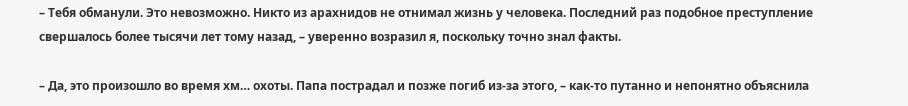– Тебя обманули. Это невозможно. Никто из арахнидов не отнимал жизнь у человека. Последний раз подобное преступление свершалось более тысячи лет тому назад, – уверенно возразил я, поскольку точно знал факты.

– Да, это произошло во время хм… охоты. Папа пострадал и позже погиб из-за этого, – как-то путанно и непонятно объяснила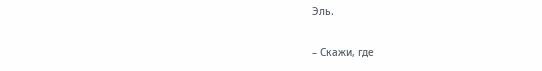Эль.

– Скажи, где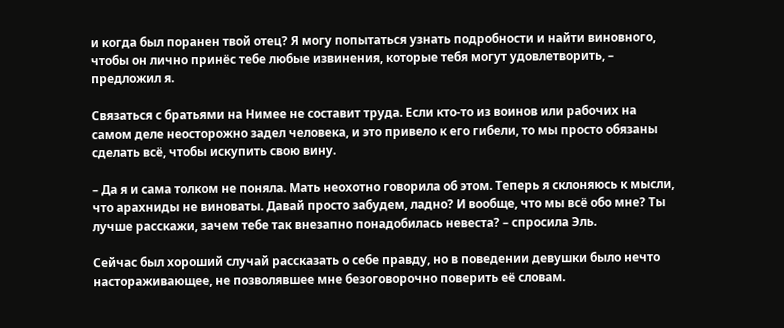и когда был поранен твой отец? Я могу попытаться узнать подробности и найти виновного, чтобы он лично принёс тебе любые извинения, которые тебя могут удовлетворить, – предложил я.

Связаться с братьями на Нимее не составит труда. Если кто-то из воинов или рабочих на самом деле неосторожно задел человека, и это привело к его гибели, то мы просто обязаны сделать всё, чтобы искупить свою вину.

– Да я и сама толком не поняла. Мать неохотно говорила об этом. Теперь я склоняюсь к мысли, что арахниды не виноваты. Давай просто забудем, ладно? И вообще, что мы всё обо мне? Ты лучше расскажи, зачем тебе так внезапно понадобилась невеста? – спросила Эль.

Сейчас был хороший случай рассказать о себе правду, но в поведении девушки было нечто настораживающее, не позволявшее мне безоговорочно поверить её словам.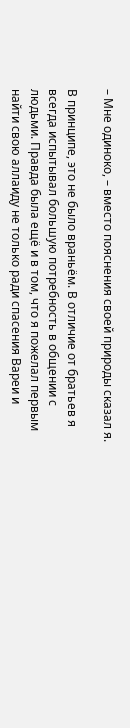– Мне одиноко, – вместо пояснения своей природы сказал я.

В принципе, это не было враньём. В отличие от братьев я всегда испытывал большую потребность в общении с людьми. Правда была ещё и в том, что я пожелал первым найти свою аллаиду не только ради спасения Вареи и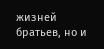жизней братьев, но и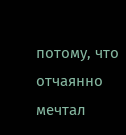потому, что отчаянно мечтал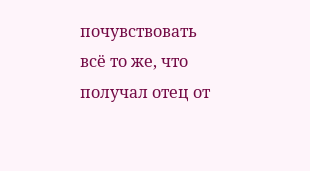почувствовать всё то же, что получал отец от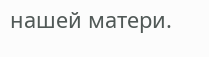нашей матери.